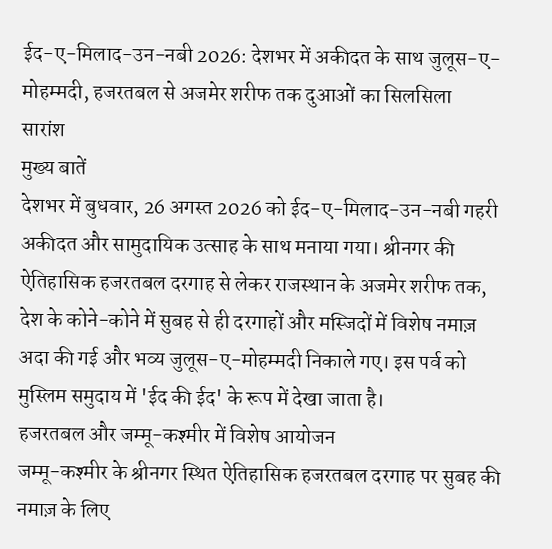ईद-ए-मिलाद-उन-नबी 2026: देशभर में अकीदत के साथ जुलूस-ए-मोहम्मदी, हजरतबल से अजमेर शरीफ तक दुआओं का सिलसिला
सारांश
मुख्य बातें
देशभर में बुधवार, 26 अगस्त 2026 को ईद-ए-मिलाद-उन-नबी गहरी अकीदत और सामुदायिक उत्साह के साथ मनाया गया। श्रीनगर की ऐतिहासिक हजरतबल दरगाह से लेकर राजस्थान के अजमेर शरीफ तक, देश के कोने-कोने में सुबह से ही दरगाहों और मस्जिदों में विशेष नमाज़ अदा की गई और भव्य जुलूस-ए-मोहम्मदी निकाले गए। इस पर्व को मुस्लिम समुदाय में 'ईद की ईद' के रूप में देखा जाता है।
हजरतबल और जम्मू-कश्मीर में विशेष आयोजन
जम्मू-कश्मीर के श्रीनगर स्थित ऐतिहासिक हजरतबल दरगाह पर सुबह की नमाज़ के लिए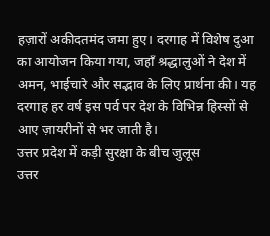हज़ारों अकीदतमंद जमा हुए। दरगाह में विशेष दुआ का आयोजन किया गया, जहाँ श्रद्धालुओं ने देश में अमन, भाईचारे और सद्भाव के लिए प्रार्थना की। यह दरगाह हर वर्ष इस पर्व पर देश के विभिन्न हिस्सों से आए ज़ायरीनों से भर जाती है।
उत्तर प्रदेश में कड़ी सुरक्षा के बीच जुलूस
उत्तर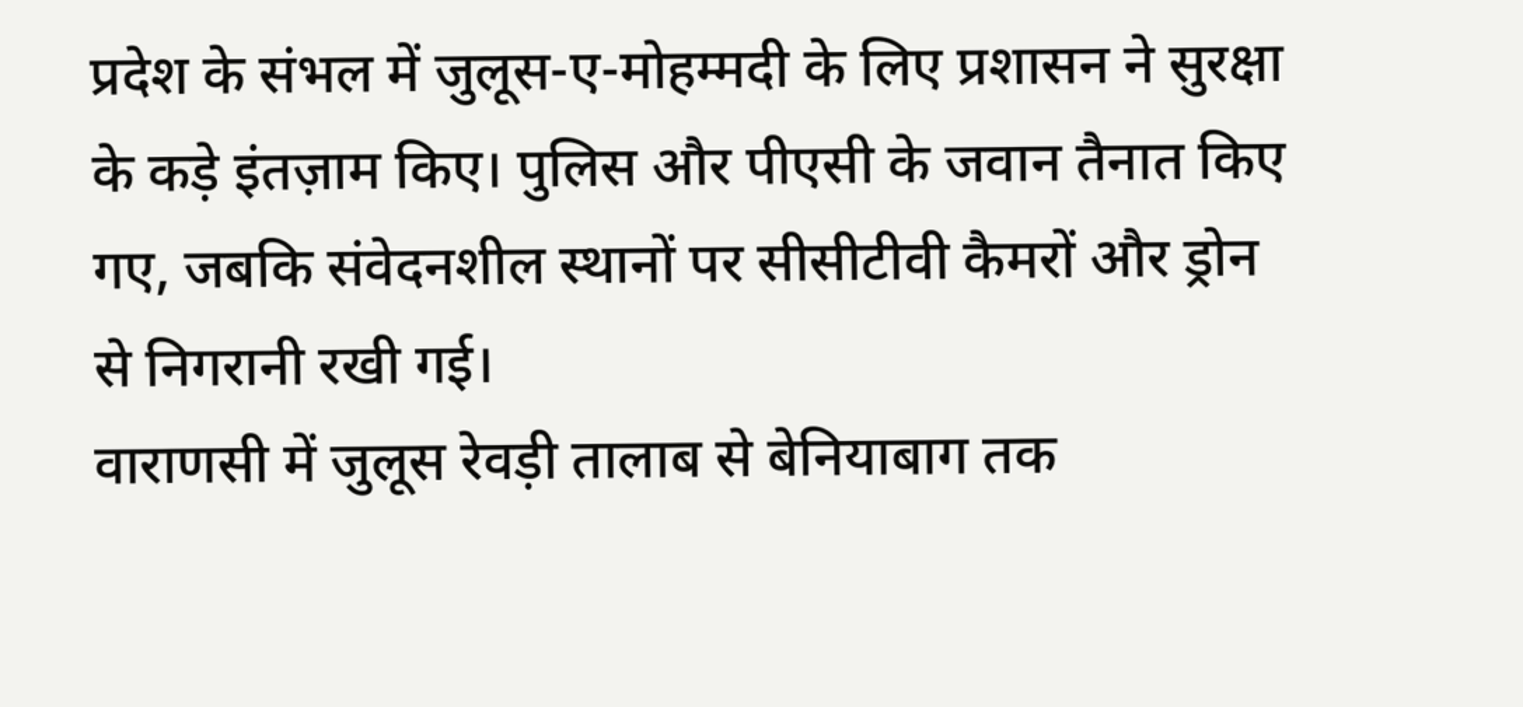प्रदेश के संभल में जुलूस-ए-मोहम्मदी के लिए प्रशासन ने सुरक्षा के कड़े इंतज़ाम किए। पुलिस और पीएसी के जवान तैनात किए गए, जबकि संवेदनशील स्थानों पर सीसीटीवी कैमरों और ड्रोन से निगरानी रखी गई।
वाराणसी में जुलूस रेवड़ी तालाब से बेनियाबाग तक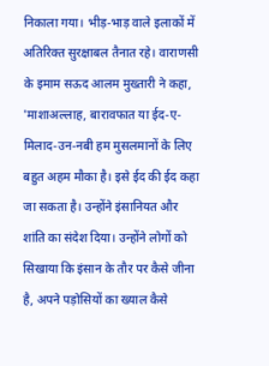निकाला गया। भीड़-भाड़ वाले इलाकों में अतिरिक्त सुरक्षाबल तैनात रहे। वाराणसी के इमाम सऊद आलम मुख्तारी ने कहा, 'माशाअल्लाह, बारावफात या ईद-ए-मिलाद-उन-नबी हम मुसलमानों के लिए बहुत अहम मौका है। इसे ईद की ईद कहा जा सकता है। उन्होंने इंसानियत और शांति का संदेश दिया। उन्होंने लोगों को सिखाया कि इंसान के तौर पर कैसे जीना है, अपने पड़ोसियों का ख्याल कैसे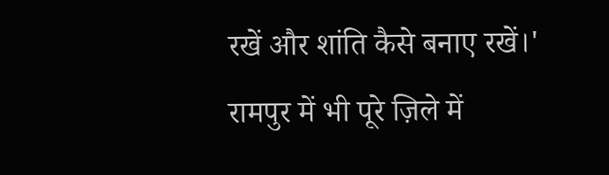रखें और शांति कैसे बनाए रखें।' रामपुर में भी पूरे ज़िले में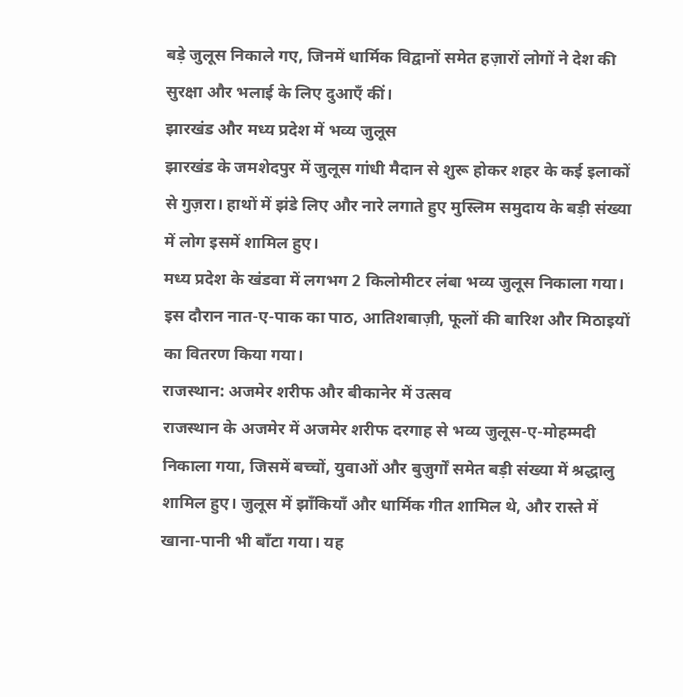बड़े जुलूस निकाले गए, जिनमें धार्मिक विद्वानों समेत हज़ारों लोगों ने देश की सुरक्षा और भलाई के लिए दुआएँ कीं।
झारखंड और मध्य प्रदेश में भव्य जुलूस
झारखंड के जमशेदपुर में जुलूस गांधी मैदान से शुरू होकर शहर के कई इलाकों से गुज़रा। हाथों में झंडे लिए और नारे लगाते हुए मुस्लिम समुदाय के बड़ी संख्या में लोग इसमें शामिल हुए।
मध्य प्रदेश के खंडवा में लगभग 2 किलोमीटर लंबा भव्य जुलूस निकाला गया। इस दौरान नात-ए-पाक का पाठ, आतिशबाज़ी, फूलों की बारिश और मिठाइयों का वितरण किया गया।
राजस्थान: अजमेर शरीफ और बीकानेर में उत्सव
राजस्थान के अजमेर में अजमेर शरीफ दरगाह से भव्य जुलूस-ए-मोहम्मदी निकाला गया, जिसमें बच्चों, युवाओं और बुज़ुर्गों समेत बड़ी संख्या में श्रद्धालु शामिल हुए। जुलूस में झाँकियाँ और धार्मिक गीत शामिल थे, और रास्ते में खाना-पानी भी बाँटा गया। यह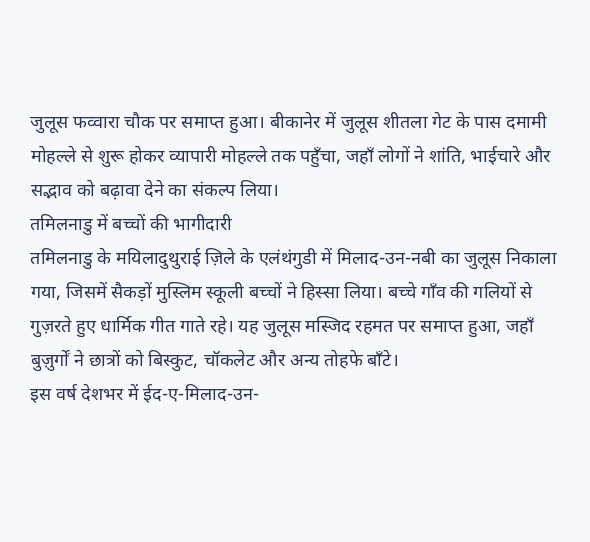जुलूस फव्वारा चौक पर समाप्त हुआ। बीकानेर में जुलूस शीतला गेट के पास दमामी मोहल्ले से शुरू होकर व्यापारी मोहल्ले तक पहुँचा, जहाँ लोगों ने शांति, भाईचारे और सद्भाव को बढ़ावा देने का संकल्प लिया।
तमिलनाडु में बच्चों की भागीदारी
तमिलनाडु के मयिलादुथुराई ज़िले के एलंथंगुडी में मिलाद-उन-नबी का जुलूस निकाला गया, जिसमें सैकड़ों मुस्लिम स्कूली बच्चों ने हिस्सा लिया। बच्चे गाँव की गलियों से गुज़रते हुए धार्मिक गीत गाते रहे। यह जुलूस मस्जिद रहमत पर समाप्त हुआ, जहाँ बुज़ुर्गों ने छात्रों को बिस्कुट, चॉकलेट और अन्य तोहफे बाँटे।
इस वर्ष देशभर में ईद-ए-मिलाद-उन-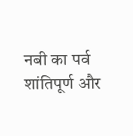नबी का पर्व शांतिपूर्ण और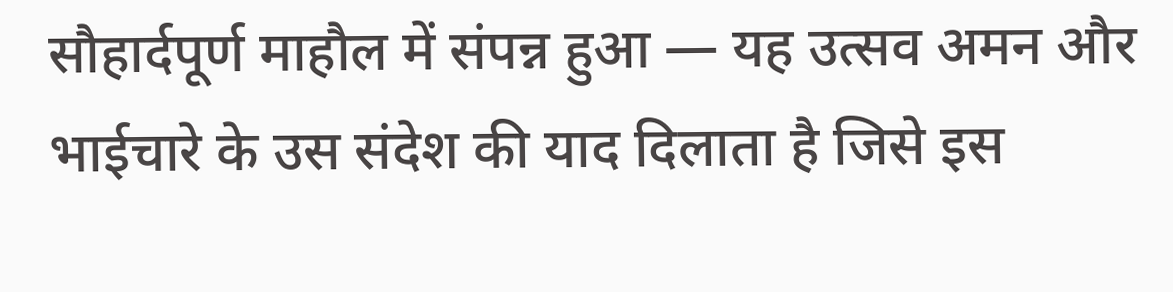सौहार्दपूर्ण माहौल में संपन्न हुआ — यह उत्सव अमन और भाईचारे के उस संदेश की याद दिलाता है जिसे इस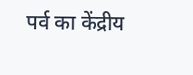पर्व का केंद्रीय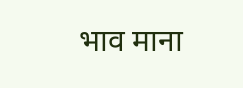भाव माना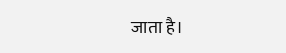जाता है।